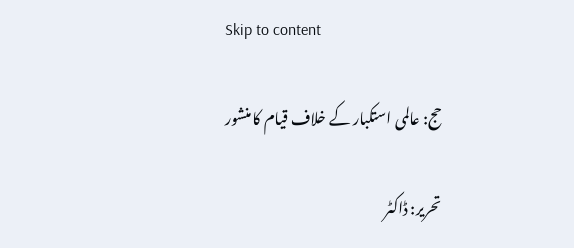Skip to content

حج: عالمی استکبار کے خلاف قیام کا منشور

تحریر: ڈاکٹر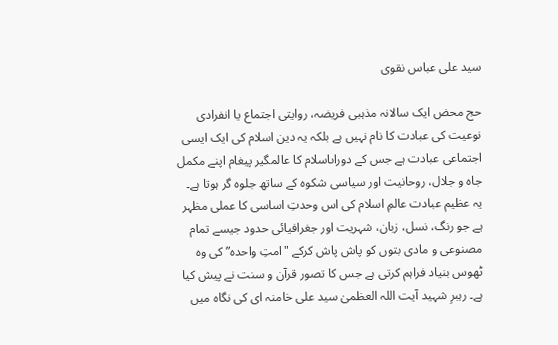سید علی عباس نقوی

حج محض ایک سالانہ مذہبی فریضہ، روایتی اجتماع یا انفرادی نوعیت کی عبادت کا نام نہیں ہے بلکہ یہ دین اسلام کی ایک ایسی اجتماعی عبادت ہے جس کے دوراںاسلام کا عالمگیر پیغام اپنے مکمل جاہ و جلال، روحانیت اور سیاسی شکوہ کے ساتھ جلوہ گر ہوتا ہے۔ یہ عظیم عبادت عالمِ اسلام کی اس وحدتِ اساسی کا عملی مظہر ہے جو رنگ، نسل، زبان، شہریت اور جغرافیائی حدود جیسے تمام مصنوعی و مادی بتوں کو پاش پاش کرکے "امتِ واحدہ” کی وہ ٹھوس بنیاد فراہم کرتی ہے جس کا تصور قرآن و سنت نے پیش کیا ہے۔ رہبرِ شہید آیت اللہ العظمیٰ سید علی خامنہ ای کی نگاہ میں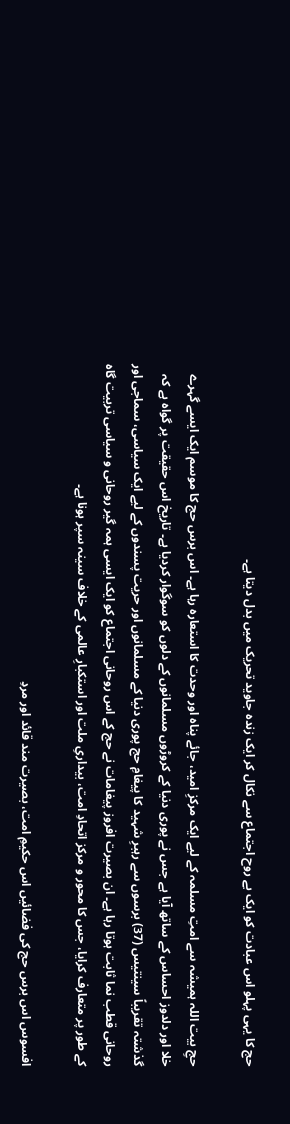حج کا یہی پہلو اس عبادت کو ایک بے روح اجتماع سے نکال کر ایک زندہ جاوید تحریک میں بدل دیتا ہے۔

حجِ بیت اللہ ہمیشہ سے امتِ مسلمہ کے لیے ایک مرکزِ امید، جائے پناہ اور وحدت کا استعارہ رہا ہے۔ اس برس حج کا موسم ایک ایسے گہرے خلا اور دلدوز احساس کے ساتھ آیا ہے جس نے پوری دنیا کے کروڑوں مسلمانوں کے دلوں کو سوگوار کردیا ہے۔ تاریخ اس حقیقت پر گواہ ہے کہ گذشتہ تقریباً سینتیس (37) برسوں سے رہبرِ شہید کا پیغامِ حج پوری دنیا کے مسلمانوں اور حریت پسندوں کے لیے ایک سیاسی، سماجی اور روحانی قطب نما ثابت ہوتا رہا ہے۔ ان بصیرت افروز پیغامات نے حج کے اس روحانی اجتماع کو ایک ایسی ہمہ گیر روحانی و سیاسی تربیت گاہ کے طور پر متعارف کرایا، جس کا محور و مرکز اتحادِ امت، بیداریِ ملت اور استکبارِ عالمی کے خلاف سینہ سپر ہونا ہے۔

افسوس اس برس حج کی فضائیں اس حکیمِ امت، بصیرت مند قائد اور مردِ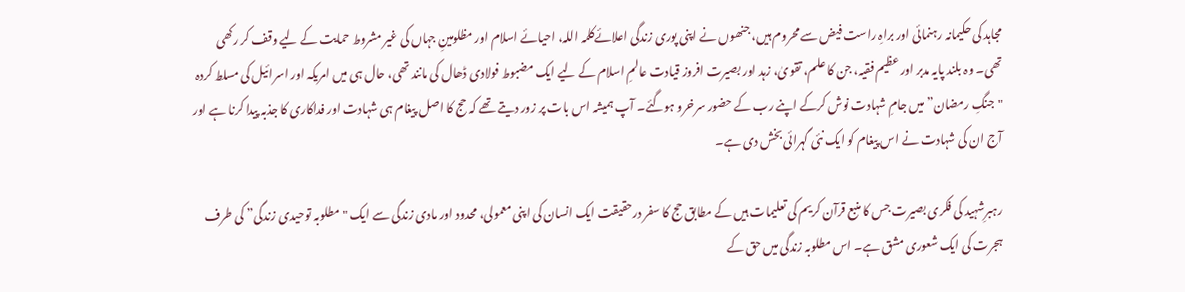مجاہد کی حکیمانہ رہنمائی اور براہِ راست فیض سے محروم ہیں، جنھوں نے اپنی پوری زندگی اعلائےکلمہ اللہ، احیائے اسلام اور مظلومینِ جہاں کی غیر مشروط حمایت کے لیے وقف کر رکھی تھی۔ وہ بلند پایہ مدبر اور عظیم فقیہ، جن کا علم، تقویٰ، زہد اور بصیرت افروز قیادت عالمِ اسلام کے لیے ایک مضبوط فولادی ڈھال کی مانند تھی، حال ہی میں امریکہ اور اسرائیل کی مسلط کردہ "جنگِ رمضان” میں جامِ شہادت نوش کرکے اپنے رب کے حضور سرخرو ہوگئے۔ آپ ہمیشہ اس بات پر زور دیتے تھے کہ حج کا اصل پیغام ہی شہادت اور فداکاری کا جذبہ پیدا کرنا ہے اور آج ان کی شہادت نے اس پیغام کو ایک نئی گہرائی بخش دی ہے۔

رہبرِشہید کی فکری بصیرت جس کا منبع قرآن کریم کی تعلیمات ہیں کے مطابق حج کا سفر درحقیقت ایک انسان کی اپنی معمولی، محدود اور مادی زندگی سے ایک "مطلوبہ توحیدی زندگی” کی طرف ہجرت کی ایک شعوری مشق ہے۔ اس مطلوبہ زندگی میں حق کے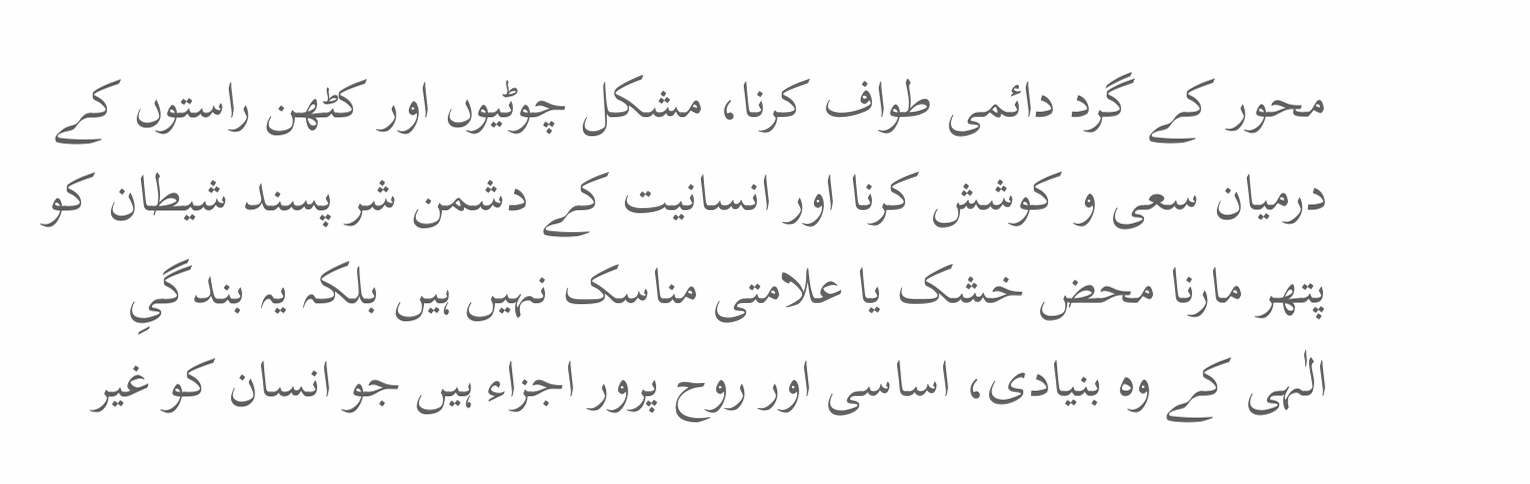محور کے گرد دائمی طواف کرنا، مشکل چوٹیوں اور کٹھن راستوں کے درمیان سعی و کوشش کرنا اور انسانیت کے دشمن شر پسند شیطان کو پتھر مارنا محض خشک یا علامتی مناسک نہیں ہیں بلکہ یہ بندگیِ الٰہی کے وہ بنیادی، اساسی اور روح پرور اجزاء ہیں جو انسان کو غیر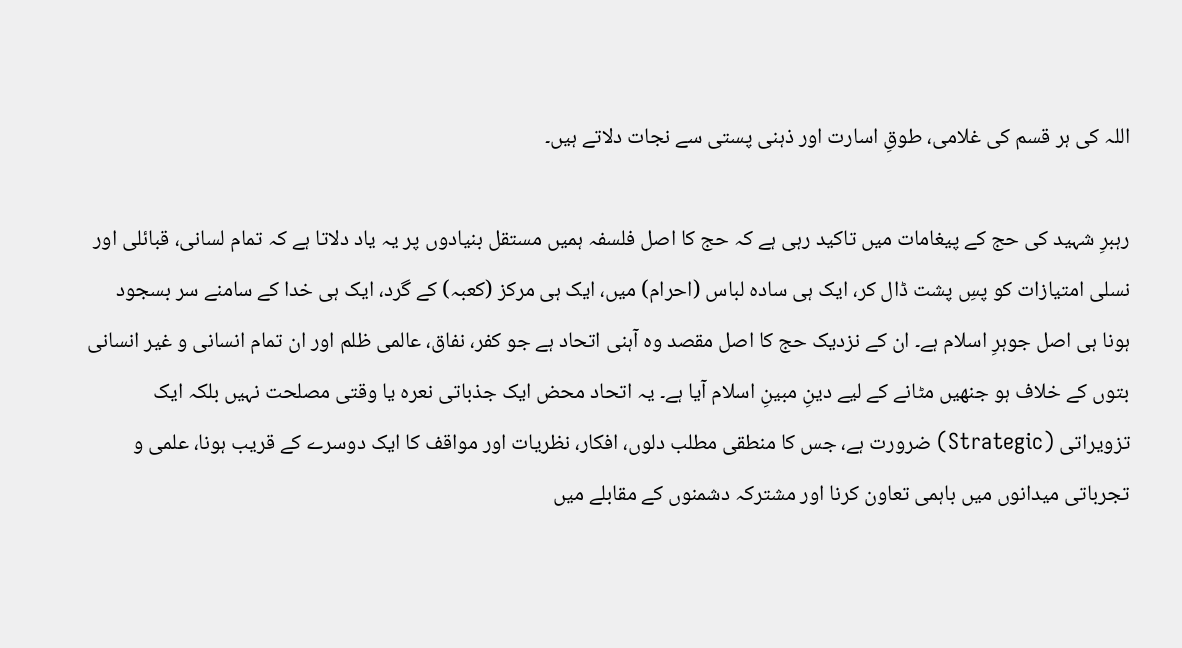اللہ کی ہر قسم کی غلامی، طوقِ اسارت اور ذہنی پستی سے نجات دلاتے ہیں۔

رہبرِ شہید کی حج کے پیغامات میں تاکید رہی ہے کہ حج کا اصل فلسفہ ہمیں مستقل بنیادوں پر یہ یاد دلاتا ہے کہ تمام لسانی، قبائلی اور نسلی امتیازات کو پسِ پشت ڈال کر، ایک ہی سادہ لباس (احرام) میں، ایک ہی مرکز (کعبہ) کے گرد، ایک ہی خدا کے سامنے سر بسجود ہونا ہی اصل جوہرِ اسلام ہے۔ ان کے نزدیک حج کا اصل مقصد وہ آہنی اتحاد ہے جو کفر، نفاق، عالمی ظلم اور ان تمام انسانی و غیر انسانی بتوں کے خلاف ہو جنھیں مٹانے کے لیے دینِ مبینِ اسلام آیا ہے۔ یہ اتحاد محض ایک جذباتی نعرہ یا وقتی مصلحت نہیں بلکہ ایک تزویراتی (Strategic) ضرورت ہے، جس کا منطقی مطلب دلوں، افکار، نظریات اور مواقف کا ایک دوسرے کے قریب ہونا، علمی و تجرباتی میدانوں میں باہمی تعاون کرنا اور مشترکہ دشمنوں کے مقابلے میں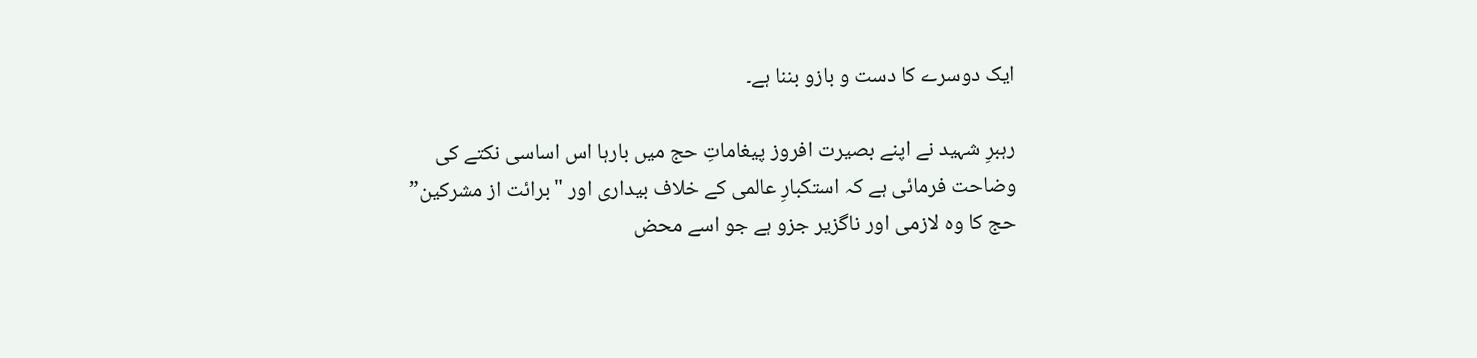ایک دوسرے کا دست و بازو بننا ہے۔

رہبرِ شہید نے اپنے بصیرت افروز پیغاماتِ حج میں بارہا اس اساسی نکتے کی وضاحت فرمائی ہے کہ استکبارِ عالمی کے خلاف بیداری اور "برائت از مشرکین” حج کا وہ لازمی اور ناگزیر جزو ہے جو اسے محض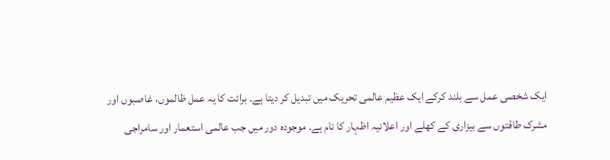ایک شخصی عمل سے بلند کرکے ایک عظیم عالمی تحریک میں تبدیل کر دیتا ہے۔ برائت کا یہ عمل ظالموں، غاصبوں اور مشرک طاقتوں سے بیزاری کے کھلے اور اعلانیہ اظہار کا نام ہے۔ موجودہ دور میں جب عالمی استعمار اور سامراجی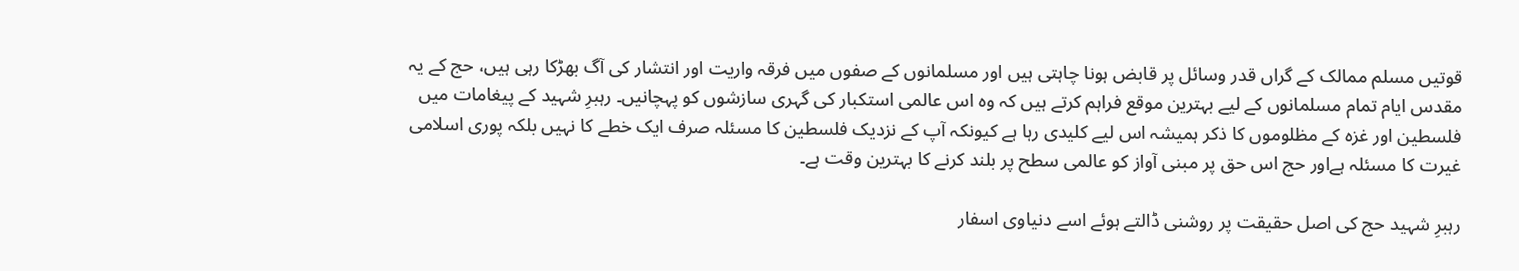قوتیں مسلم ممالک کے گراں قدر وسائل پر قابض ہونا چاہتی ہیں اور مسلمانوں کے صفوں میں فرقہ واریت اور انتشار کی آگ بھڑکا رہی ہیں، حج کے یہ مقدس ایام تمام مسلمانوں کے لیے بہترین موقع فراہم کرتے ہیں کہ وہ اس عالمی استکبار کی گہری سازشوں کو پہچانیں۔ رہبرِ شہید کے پیغامات میں فلسطین اور غزہ کے مظلوموں کا ذکر ہمیشہ اس لیے کلیدی رہا ہے کیونکہ آپ کے نزدیک فلسطین کا مسئلہ صرف ایک خطے کا نہیں بلکہ پوری اسلامی غیرت کا مسئلہ ہےاور حج اس حق پر مبنی آواز کو عالمی سطح پر بلند کرنے کا بہترین وقت ہے۔

رہبرِ شہید حج کی اصل حقیقت پر روشنی ڈالتے ہوئے اسے دنیاوی اسفار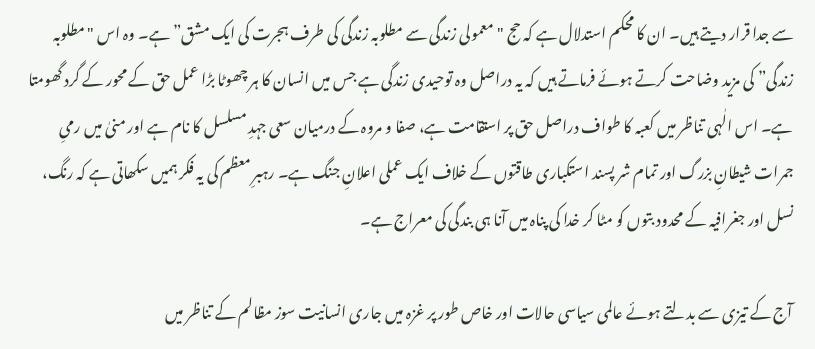سے جدا قرار دیتے ہیں۔ ان کا محکم استدلال ہے کہ حج "معمولی زندگی سے مطلوبہ زندگی کی طرف ہجرت کی ایک مشق” ہے۔ وہ اس "مطلوبہ زندگی” کی مزید وضاحت کرتے ہوئے فرماتے ہیں کہ یہ دراصل وہ توحیدی زندگی ہے جس میں انسان کا ہر چھوٹا بڑا عمل حق کے محور کے گرد گھومتا ہے۔ اس الٰہی تناظر میں کعبہ کا طواف دراصل حق پر استقامت ہے، صفا و مروہ کے درمیان سعی جہدِ مسلسل کا نام ہے اور منیٰ میں رمیِ جمرات شیطانِ بزرگ اور تمام شر پسند استکباری طاقتوں کے خلاف ایک عملی اعلانِ جنگ ہے۔ رہبرِ معظم کی یہ فکر ہمیں سکھاتی ہے کہ رنگ، نسل اور جغرافیہ کے محدود بتوں کو مٹا کر خدا کی پناہ میں آنا ہی بندگی کی معراج ہے۔

آج کے تیزی سے بدلتے ہوئے عالمی سیاسی حالات اور خاص طور پر غزہ میں جاری انسانیت سوز مظالم کے تناظر میں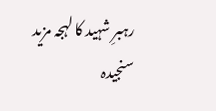رہبرِ شہید کا لہجہ مزید سنجیدہ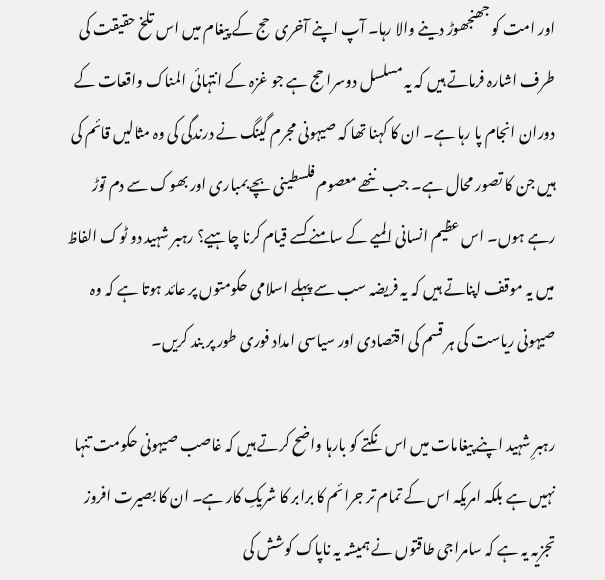اور امت کو جھنجھوڑ دینے والا رہا۔ آپ اپنے آخری  حج کے پیغام میں اس تلخ حقیقت کی طرف اشارہ فرماتے ہیں کہ یہ مسلسل دوسرا حج ہے جو غزہ کے انتہائی المناک واقعات کے دوران انجام پا رہا ہے۔ ان کا کہنا تھا کہ صیہونی مجرم گینگ نے درندگی کی وہ مثالیں قائم کی ہیں جن کا تصور محال ہے۔ جب ننھے معصوم فلسطینی بچے بمباری اور بھوک سے دم توڑ رہے ہوں۔ اس عظیم انسانی المیے کے سامنے کسے قیام کرنا چاہیے؟ رہبر شہید دو ٹوک الفاظ میں یہ موقف اپناتے ہیں کہ یہ فریضہ سب سے پہلے اسلامی حکومتوں پر عائد ہوتا ہے کہ وہ صیہونی ریاست کی ہر قسم کی اقتصادی اور سیاسی امداد فوری طور پر بند کریں۔

رہبرِ شہید اپنے پیغامات میں اس نکتے کو بارہا واضح کرتے ہیں کہ غاصب صیہونی حکومت تنہا نہیں ہے بلکہ امریکہ اس کے تمام تر جرائم کا برابر کا شریکِ کار ہے۔ ان کا بصیرت افروز تجزیہ یہ ہے کہ سامراجی طاقتوں نے ہمیشہ یہ ناپاک کوشش کی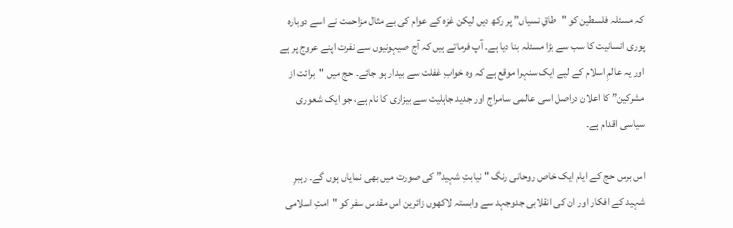کہ مسئلہ فلسطین کو "طاقِ نسیاں” پر رکھ دیں لیکن غزہ کے عوام کی بے مثال مزاحمت نے اسے دوبارہ پوری انسانیت کا سب سے بڑا مسئلہ بنا دیا ہے۔ آپ فرماتے ہیں کہ آج صیہونیوں سے نفرت اپنے عروج پر ہے اور یہ عالمِ اسلام کے لیے ایک سنہرا موقع ہے کہ وہ خوابِ غفلت سے بیدار ہو جائے۔ حج میں "برائت از مشرکین” کا اعلان دراصل اسی عالمی سامراج اور جدید جاہلیت سے بیزاری کا نام ہے، جو ایک شعوری سیاسی اقدام ہے۔

اس برس حج کے ایام ایک خاص روحانی رنگ "نیابتِ شہید” کی صورت میں بھی نمایاں ہوں گے۔ رہبرِ شہید کے افکار اور ان کی انقلابی جدوجہد سے وابستہ لاکھوں زائرین اس مقدس سفر کو "امتِ اسلامی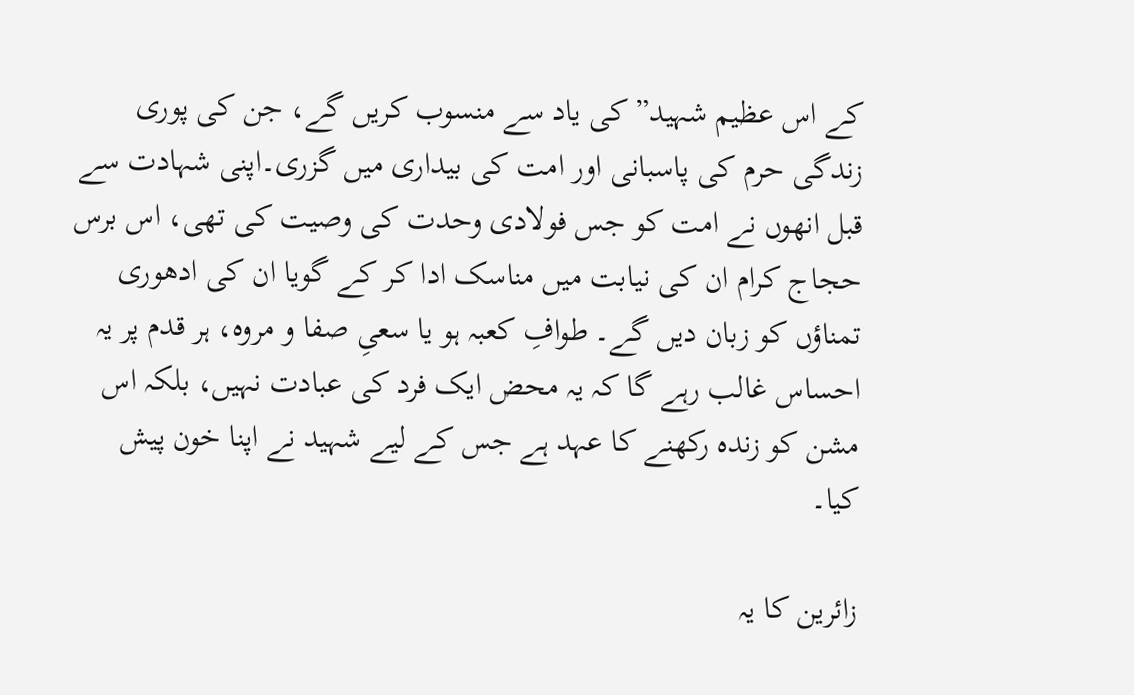کے اس عظیم شہید” کی یاد سے منسوب کریں گے، جن کی پوری زندگی حرم کی پاسبانی اور امت کی بیداری میں گزری۔اپنی شہادت سے قبل انھوں نے امت کو جس فولادی وحدت کی وصیت کی تھی، اس برس حجاج کرام ان کی نیابت میں مناسک ادا کر کے گویا ان کی ادھوری تمناؤں کو زبان دیں گے۔ طوافِ کعبہ ہو یا سعیِ صفا و مروہ، ہر قدم پر یہ احساس غالب رہے گا کہ یہ محض ایک فرد کی عبادت نہیں، بلکہ اس مشن کو زندہ رکھنے کا عہد ہے جس کے لیے شہید نے اپنا خون پیش کیا۔

زائرین کا یہ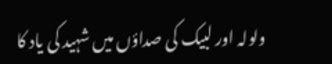ولولہ اور لبیک کی صداؤں میں شہید کی یاد کا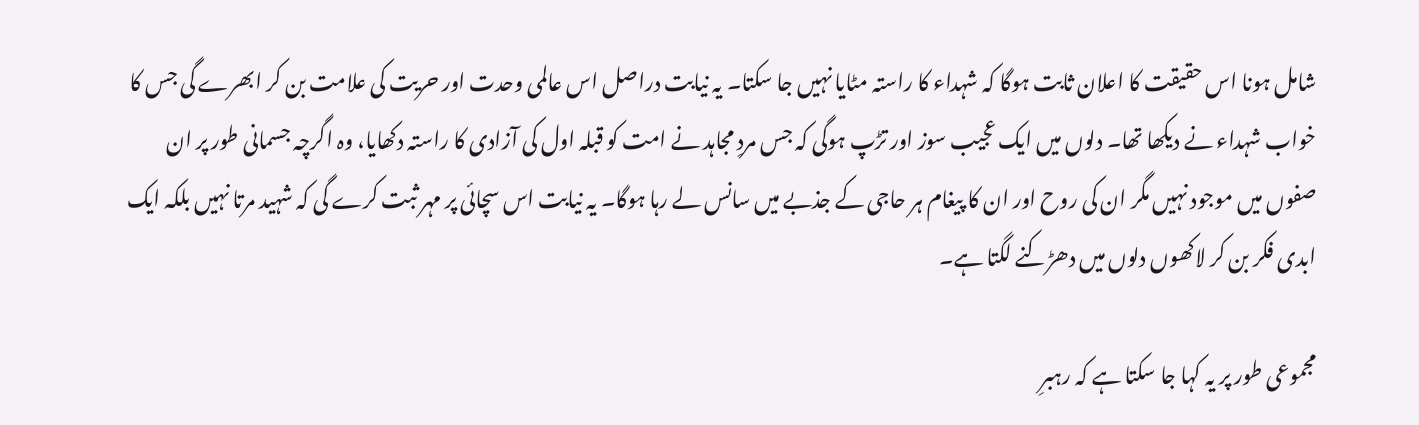شامل ہونا اس حقیقت کا اعلان ثابت ہوگا کہ شہداء کا راستہ مٹایا نہیں جا سکتا۔ یہ نیابت دراصل اس عالمی وحدت اور حریت کی علامت بن کر ابھرے گی جس کا خواب شہداء نے دیکھا تھا۔ دلوں میں ایک عجیب سوز اور تڑپ ہوگی کہ جس مردِ مجاہد نے امت کو قبلہ اول کی آزادی کا راستہ دکھایا، وہ اگرچہ جسمانی طور پر ان صفوں میں موجود نہیں مگر ان کی روح اور ان کا پیغام ہر حاجی کے جذبے میں سانس لے رہا ہوگا۔ یہ نیابت اس سچائی پر مہر ثبت کرے گی کہ شہید مرتا نہیں بلکہ ایک ابدی فکر بن کر لاکھوں دلوں میں دھڑکنے لگتا ہے۔

مجموعی طور پر یہ کہا جا سکتا ہے کہ رہبرِ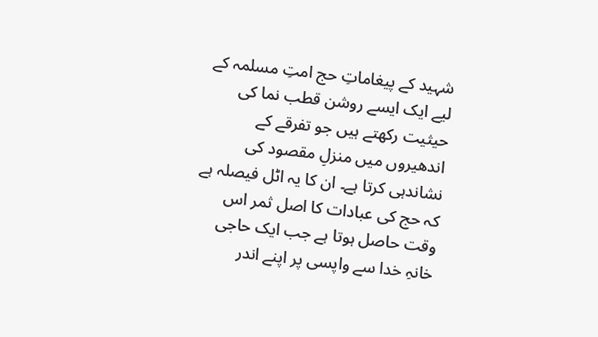شہید کے پیغاماتِ حج امتِ مسلمہ کے لیے ایک ایسے روشن قطب نما کی حیثیت رکھتے ہیں جو تفرقے کے اندھیروں میں منزلِ مقصود کی نشاندہی کرتا ہے۔ ان کا یہ اٹل فیصلہ ہے کہ حج کی عبادات کا اصل ثمر اس وقت حاصل ہوتا ہے جب ایک حاجی خانہِ خدا سے واپسی پر اپنے اندر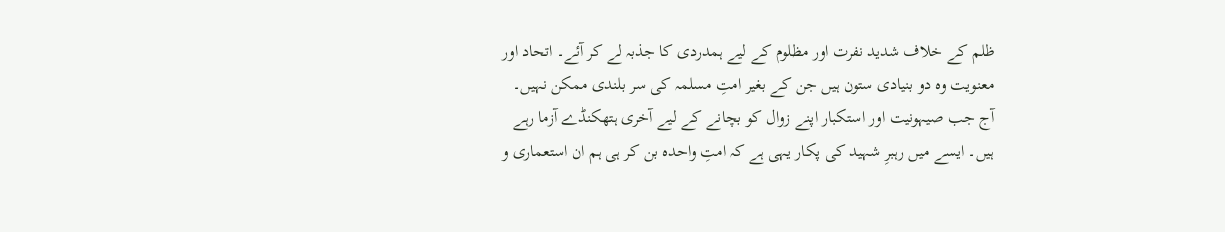ظلم کے خلاف شدید نفرت اور مظلوم کے لیے ہمدردی کا جذبہ لے کر آئے۔ اتحاد اور معنویت وہ دو بنیادی ستون ہیں جن کے بغیر امتِ مسلمہ کی سر بلندی ممکن نہیں۔ آج جب صیہونیت اور استکبار اپنے زوال کو بچانے کے لیے آخری ہتھکنڈے آزما رہے ہیں۔ ایسے میں رہبرِ شہید کی پکار یہی ہے کہ امتِ واحدہ بن کر ہی ہم ان استعماری و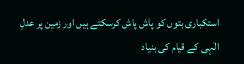استکباری بتوں کو پاش پاش کرسکتے ہیں اور زمین پر عدلِ الٰہی کے قیام کی بنیاد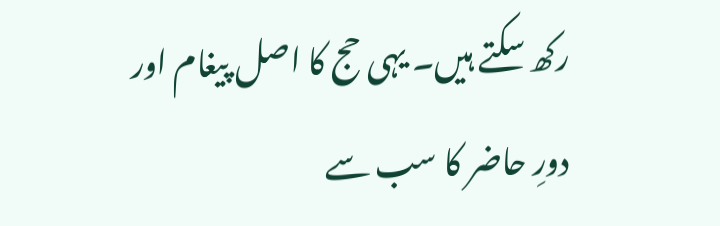رکھ سکتے ہیں۔ یہی حج کا اصل پیغام اور دورِ حاضر کا سب سے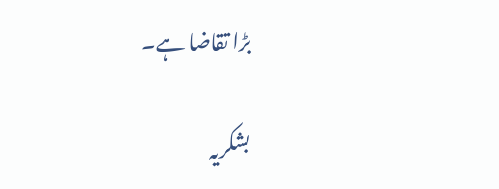بڑا تقاضا ہے۔

بشکریہ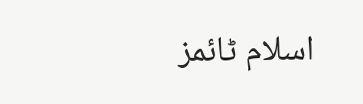اسلام ٹائمز